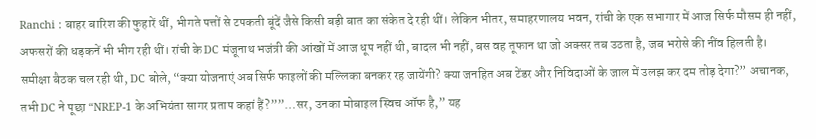Ranchi : बाहर बारिश की फुहारें थीं, भीगते पत्तों से टपकती बूंदें जैसे किसी बड़ी बात का संकेत दे रही थीं। लेकिन भीतर, समाहरणालय भवन, रांची के एक सभागार में आज सिर्फ मौसम ही नहीं, अफसरों की धड़कनें भी भीग रही थीं। रांची के DC मंजूनाथ भजंत्री की आंखों में आज धूप नहीं थी, बादल भी नहीं, बस वह तूफान था जो अक्सर तब उठता है, जब भरोसे की नींव हिलती है। समीक्षा बैठक चल रही थी, DC बोले, “क्या योजनाएं अब सिर्फ फाइलों की मल्लिका बनकर रह जायेंगी? क्या जनहित अब टेंडर और निविदाओं के जाल में उलझ कर दम तोड़ देगा?” अचानक, तभी DC ने पूछा “NREP-1 के अभियंता सागर प्रताप कहां हैं?””…सर, उनका मोबाइल स्विच ऑफ है,” यह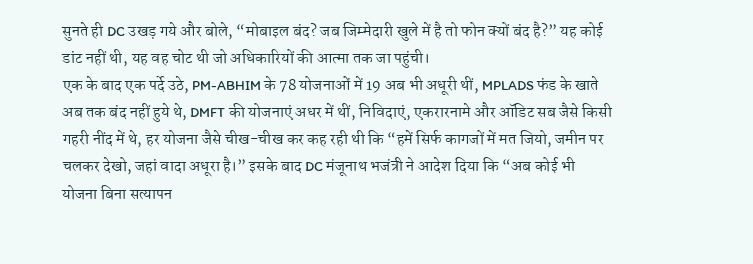सुनते ही DC उखड़ गये और बोले, “मोबाइल बंद? जब जिम्मेदारी खुले में है तो फोन क्यों बंद है?” यह कोई डांट नहीं थी, यह वह चोट थी जो अधिकारियों की आत्मा तक जा पहुंची।
एक के बाद एक पर्दे उठे, PM-ABHIM के 78 योजनाओं में 19 अब भी अधूरी थीं, MPLADS फंड के खाते अब तक बंद नहीं हुये थे, DMFT की योजनाएं अधर में थीं, निविदाएं, एकरारनामे और ऑडिट सब जैसे किसी गहरी नींद में थे, हर योजना जैसे चीख-चीख कर कह रही थी कि “हमें सिर्फ कागजों में मत जियो, जमीन पर चलकर देखो, जहां वादा अधूरा है।” इसके बाद DC मंजूनाथ भजंत्री ने आदेश दिया कि “अब कोई भी योजना बिना सत्यापन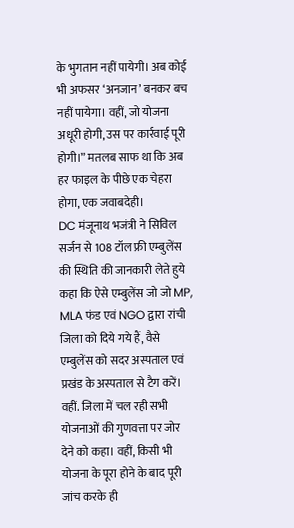के भुगतान नहीं पायेगी। अब कोई भी अफसर ‘अनजान’ बनकर बच नहीं पायेगा। वहीं, जो योजना अधूरी होगी, उस पर कार्रवाई पूरी होगी।” मतलब साफ था कि अब हर फाइल के पीछे एक चेहरा होगा, एक जवाबदेही।
DC मंजूनाथ भजंत्री ने सिविल सर्जन से 108 टॉल फ्री एम्बुलेंस की स्थिति की जानकारी लेते हुये कहा कि ऐसे एम्बुलेंस जो जो MP, MLA फंड एवं NGO द्वारा रांची जिला को दिये गये हैं, वैसे एम्बुलेंस को सदर अस्पताल एवं प्रखंड के अस्पताल से टैग करें। वहीं. जिला में चल रही सभी योजनाओं की गुणवत्ता पर जोर देने को कहा। वहीं, किसी भी योजना के पूरा होने के बाद पूरी जांच करके ही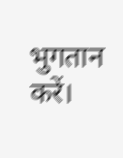भुगतान करें।